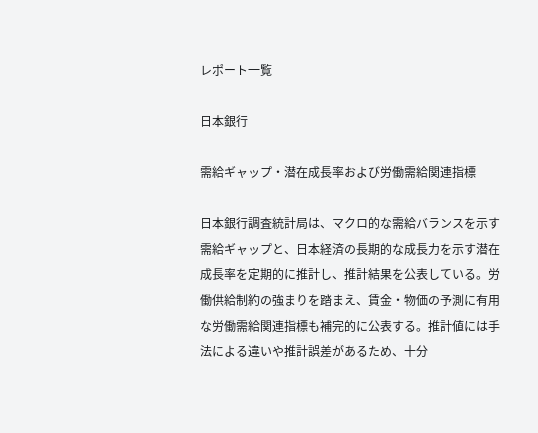レポート一覧

日本銀行

需給ギャップ・潜在成長率および労働需給関連指標

日本銀行調査統計局は、マクロ的な需給バランスを示す需給ギャップと、日本経済の長期的な成長力を示す潜在成長率を定期的に推計し、推計結果を公表している。労働供給制約の強まりを踏まえ、賃金・物価の予測に有用な労働需給関連指標も補完的に公表する。推計値には手法による違いや推計誤差があるため、十分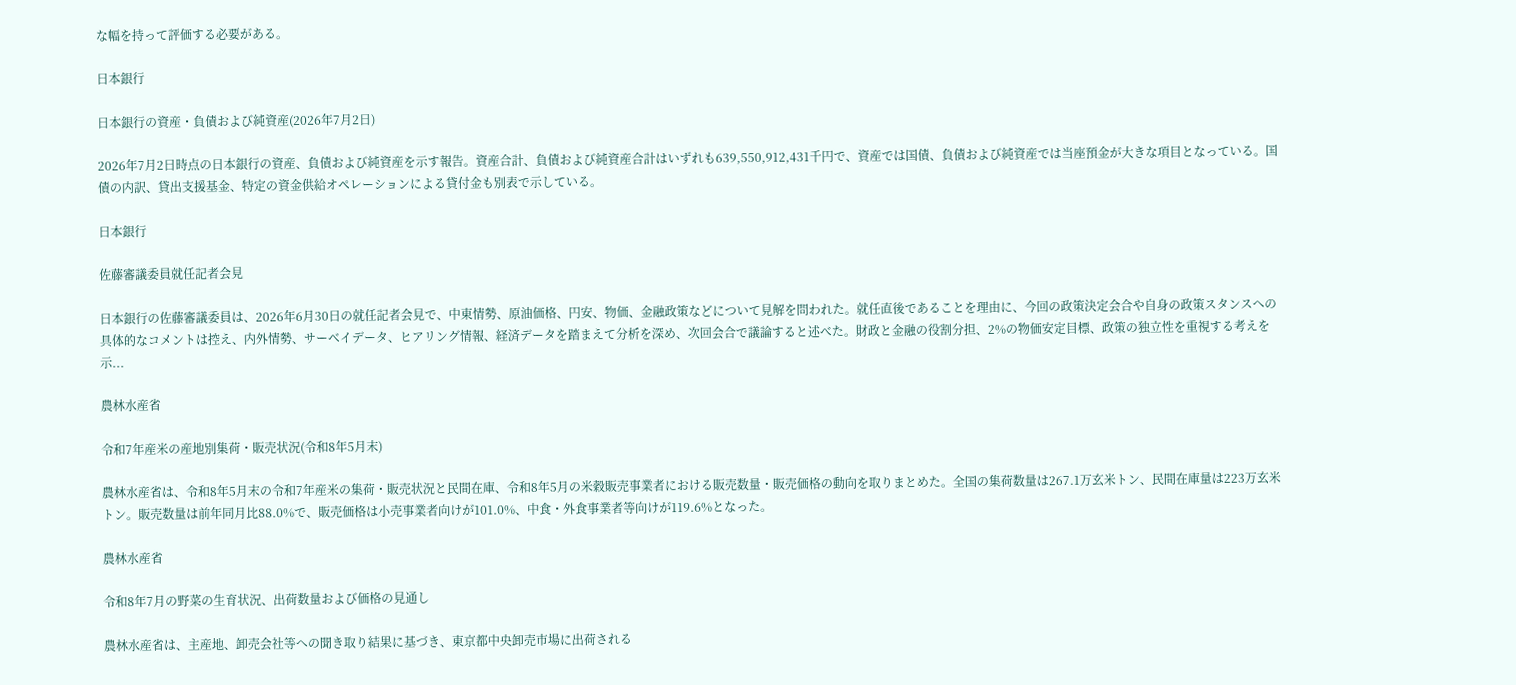な幅を持って評価する必要がある。

日本銀行

日本銀行の資産・負債および純資産(2026年7月2日)

2026年7月2日時点の日本銀行の資産、負債および純資産を示す報告。資産合計、負債および純資産合計はいずれも639,550,912,431千円で、資産では国債、負債および純資産では当座預金が大きな項目となっている。国債の内訳、貸出支援基金、特定の資金供給オペレーションによる貸付金も別表で示している。

日本銀行

佐藤審議委員就任記者会見

日本銀行の佐藤審議委員は、2026年6月30日の就任記者会見で、中東情勢、原油価格、円安、物価、金融政策などについて見解を問われた。就任直後であることを理由に、今回の政策決定会合や自身の政策スタンスへの具体的なコメントは控え、内外情勢、サーベイデータ、ヒアリング情報、経済データを踏まえて分析を深め、次回会合で議論すると述べた。財政と金融の役割分担、2%の物価安定目標、政策の独立性を重視する考えを示...

農林水産省

令和7年産米の産地別集荷・販売状況(令和8年5月末)

農林水産省は、令和8年5月末の令和7年産米の集荷・販売状況と民間在庫、令和8年5月の米穀販売事業者における販売数量・販売価格の動向を取りまとめた。全国の集荷数量は267.1万玄米トン、民間在庫量は223万玄米トン。販売数量は前年同月比88.0%で、販売価格は小売事業者向けが101.0%、中食・外食事業者等向けが119.6%となった。

農林水産省

令和8年7月の野菜の生育状況、出荷数量および価格の見通し

農林水産省は、主産地、卸売会社等への聞き取り結果に基づき、東京都中央卸売市場に出荷される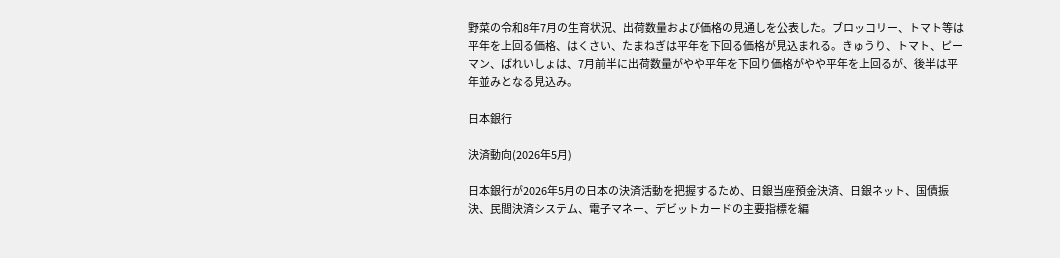野菜の令和8年7月の生育状況、出荷数量および価格の見通しを公表した。ブロッコリー、トマト等は平年を上回る価格、はくさい、たまねぎは平年を下回る価格が見込まれる。きゅうり、トマト、ピーマン、ばれいしょは、7月前半に出荷数量がやや平年を下回り価格がやや平年を上回るが、後半は平年並みとなる見込み。

日本銀行

決済動向(2026年5月)

日本銀行が2026年5月の日本の決済活動を把握するため、日銀当座預金決済、日銀ネット、国債振決、民間決済システム、電子マネー、デビットカードの主要指標を編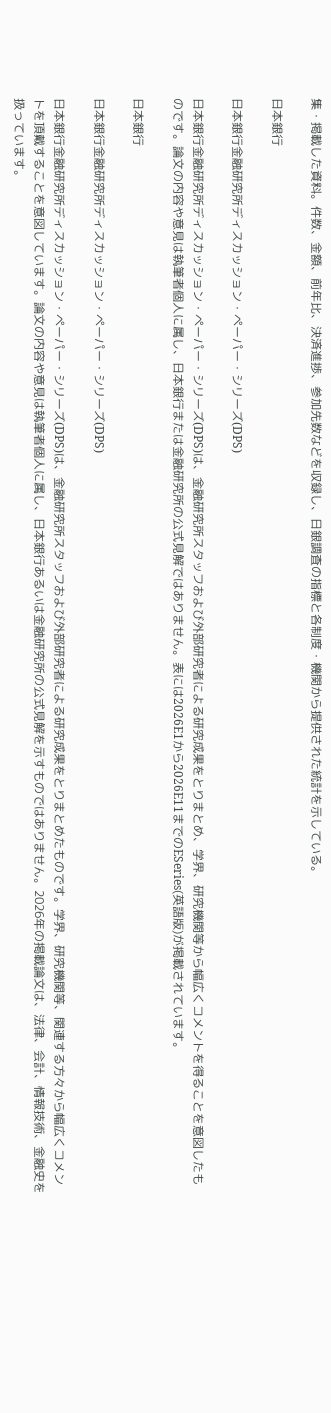集・掲載した資料。件数、金額、前年比、決済進捗、参加先数などを収録し、日銀調査の指標と各制度・機関から提供された統計を示している。

日本銀行

日本銀行金融研究所ディスカッション・ペーパー・シリーズ(DPS)

日本銀行金融研究所ディスカッション・ペーパー・シリーズ(DPS)は、金融研究所スタッフおよび外部研究者による研究成果をとりまとめ、学界、研究機関等から幅広くコメントを得ることを意図したものです。論文の内容や意見は執筆者個人に属し、日本銀行または金融研究所の公式見解ではありません。表には2026E1から2026E11までのESeries(英語版)が掲載されています。

日本銀行

日本銀行金融研究所ディスカッション・ペーパー・シリーズ(DPS)

日本銀行金融研究所ディスカッション・ペーパー・シリーズ(DPS)は、金融研究所スタッフおよび外部研究者による研究成果をとりまとめたものです。学界、研究機関等、関連する方々から幅広くコメントを頂戴することを意図しています。論文の内容や意見は執筆者個人に属し、日本銀行あるいは金融研究所の公式見解を示すものではありません。2026年の掲載論文は、法律、会計、情報技術、金融史を扱っています。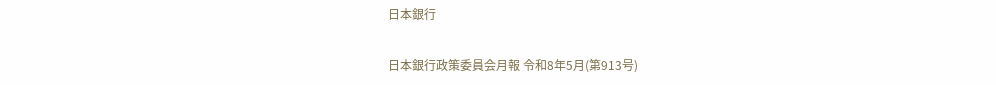日本銀行

日本銀行政策委員会月報 令和8年5月(第913号)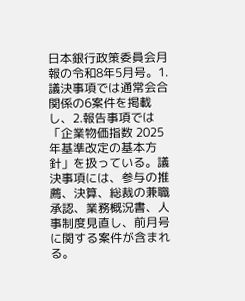日本銀行政策委員会月報の令和8年5月号。1.議決事項では通常会合関係の6案件を掲載し、2.報告事項では「企業物価指数 2025年基準改定の基本方針」を扱っている。議決事項には、参与の推薦、決算、総裁の兼職承認、業務概況書、人事制度見直し、前月号に関する案件が含まれる。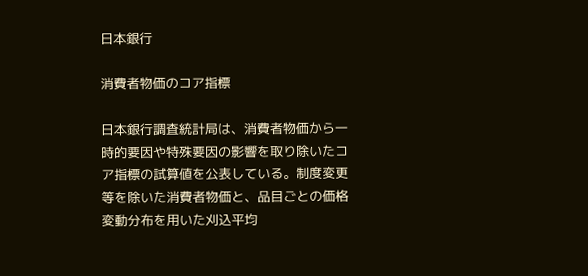日本銀行

消費者物価のコア指標

日本銀行調査統計局は、消費者物価から一時的要因や特殊要因の影響を取り除いたコア指標の試算値を公表している。制度変更等を除いた消費者物価と、品目ごとの価格変動分布を用いた刈込平均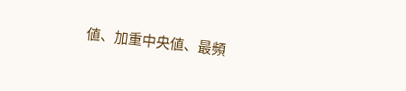値、加重中央値、最頻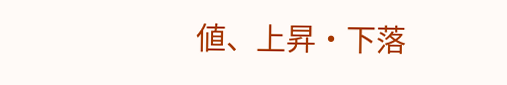値、上昇・下落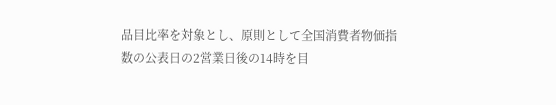品目比率を対象とし、原則として全国消費者物価指数の公表日の2営業日後の14時を目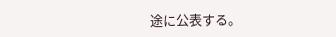途に公表する。